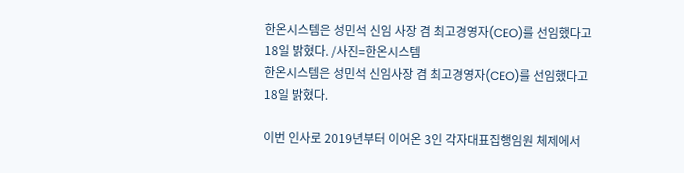한온시스템은 성민석 신임 사장 겸 최고경영자(CEO)를 선임했다고 18일 밝혔다. /사진=한온시스템
한온시스템은 성민석 신임사장 겸 최고경영자(CEO)를 선임했다고 18일 밝혔다.

이번 인사로 2019년부터 이어온 3인 각자대표집행임원 체제에서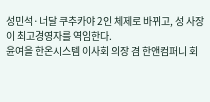성민석·너달 쿠추카야 2인 체제로 바뀌고, 성 사장이 최고경영자를 역임한다.
윤여을 한온시스템 이사회 의장 겸 한앤컴퍼니 회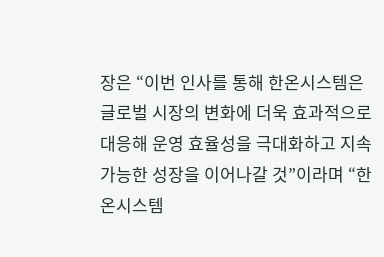장은 “이번 인사를 통해 한온시스템은 글로벌 시장의 변화에 더욱 효과적으로 대응해 운영 효율성을 극대화하고 지속 가능한 성장을 이어나갈 것”이라며 “한온시스템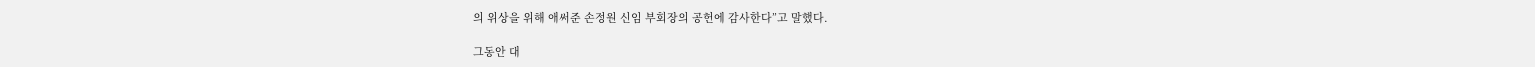의 위상을 위해 애써준 손정원 신임 부회장의 공헌에 감사한다”고 말했다.

그동안 대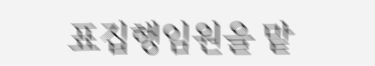표집행임원을 맡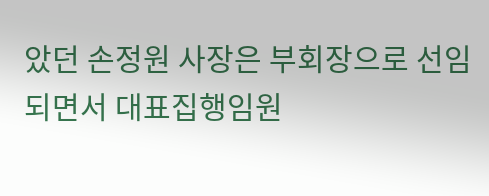았던 손정원 사장은 부회장으로 선임되면서 대표집행임원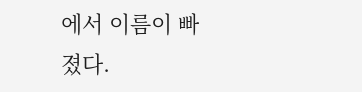에서 이름이 빠졌다.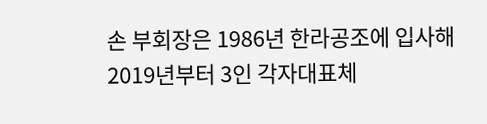손 부회장은 1986년 한라공조에 입사해 2019년부터 3인 각자대표체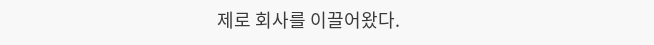제로 회사를 이끌어왔다.